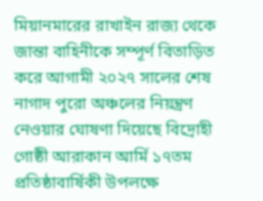মিয়ানমারের রাখাইন রাজ্য থেকে জান্তা বাহিনীকে সম্পূর্ণ বিতাড়িত করে আগামী ২০২৭ সালের শেষ নাগাদ পুরো অঞ্চলের নিয়ন্ত্রণ নেওয়ার ঘোষণা দিয়েছে বিদ্রোহী গোষ্ঠী আরাকান আর্মি ১৭তম প্রতিষ্ঠাবার্ষিকী উপলক্ষে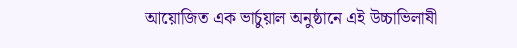আয়োজিত এক ভার্চুয়াল অনুষ্ঠানে এই উচ্চাভিলাষী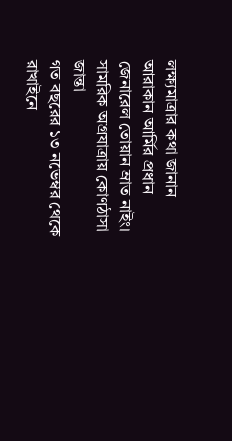লক্ষ্যমাত্রার কথা জানান আরাকান আর্মির প্রধান জেনারেল তোয়ান ম্রাত নাইং।
সামরিক অগ্রযাত্রায় কোণঠাসা জান্তা
গত বছরের ১৩ নভেম্বর থেকে রাখাইনে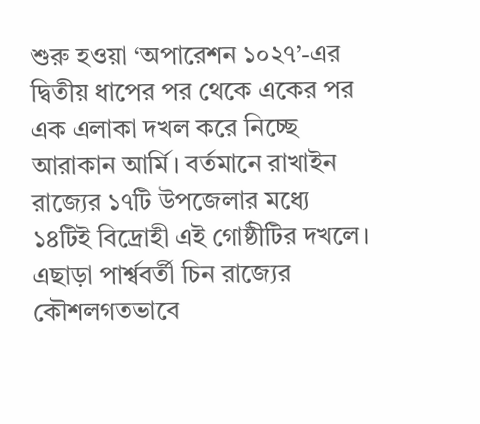শুরু হওয়া ‘অপারেশন ১০২৭’-এর দ্বিতীয় ধাপের পর থেকে একের পর এক এলাকা দখল করে নিচ্ছে আরাকান আর্মি। বর্তমানে রাখাইন রাজ্যের ১৭টি উপজেলার মধ্যে ১৪টিই বিদ্রোহী এই গোষ্ঠীটির দখলে। এছাড়া পার্শ্ববর্তী চিন রাজ্যের কৌশলগতভাবে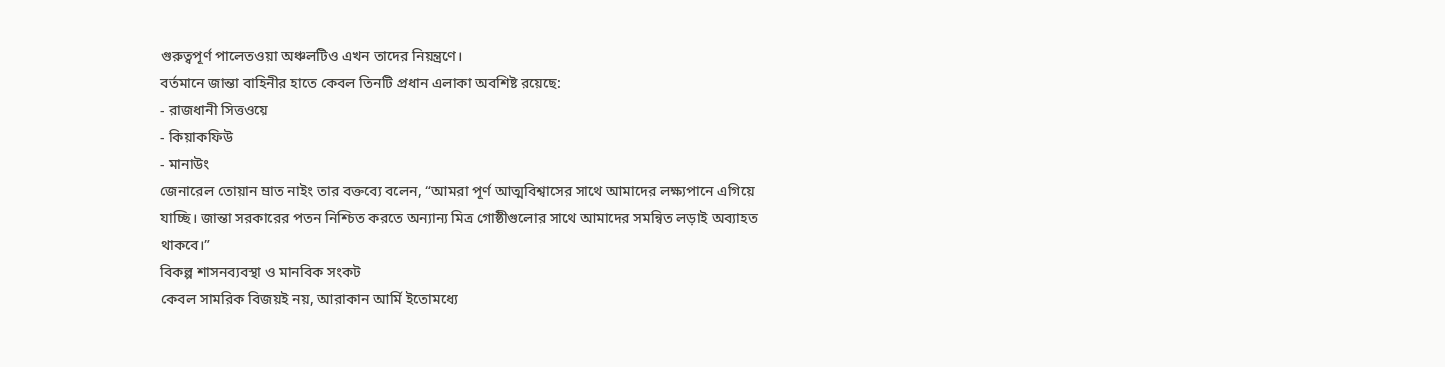গুরুত্বপূর্ণ পালেতওয়া অঞ্চলটিও এখন তাদের নিয়ন্ত্রণে।
বর্তমানে জান্তা বাহিনীর হাতে কেবল তিনটি প্রধান এলাকা অবশিষ্ট রয়েছে:
- রাজধানী সিত্তওয়ে
- কিয়াকফিউ
- মানাউং
জেনারেল তোয়ান ম্রাত নাইং তার বক্তব্যে বলেন, “আমরা পূর্ণ আত্মবিশ্বাসের সাথে আমাদের লক্ষ্যপানে এগিয়ে যাচ্ছি। জান্তা সরকারের পতন নিশ্চিত করতে অন্যান্য মিত্র গোষ্ঠীগুলোর সাথে আমাদের সমন্বিত লড়াই অব্যাহত থাকবে।”
বিকল্প শাসনব্যবস্থা ও মানবিক সংকট
কেবল সামরিক বিজয়ই নয়, আরাকান আর্মি ইতোমধ্যে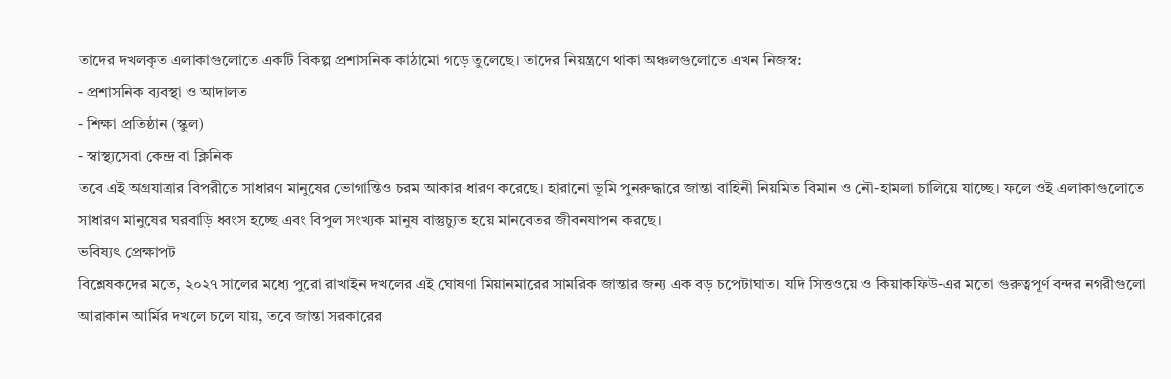তাদের দখলকৃত এলাকাগুলোতে একটি বিকল্প প্রশাসনিক কাঠামো গড়ে তুলেছে। তাদের নিয়ন্ত্রণে থাকা অঞ্চলগুলোতে এখন নিজস্ব:
- প্রশাসনিক ব্যবস্থা ও আদালত
- শিক্ষা প্রতিষ্ঠান (স্কুল)
- স্বাস্থ্যসেবা কেন্দ্র বা ক্লিনিক
তবে এই অগ্রযাত্রার বিপরীতে সাধারণ মানুষের ভোগান্তিও চরম আকার ধারণ করেছে। হারানো ভূমি পুনরুদ্ধারে জান্তা বাহিনী নিয়মিত বিমান ও নৌ-হামলা চালিয়ে যাচ্ছে। ফলে ওই এলাকাগুলোতে সাধারণ মানুষের ঘরবাড়ি ধ্বংস হচ্ছে এবং বিপুল সংখ্যক মানুষ বাস্তুচ্যুত হয়ে মানবেতর জীবনযাপন করছে।
ভবিষ্যৎ প্রেক্ষাপট
বিশ্লেষকদের মতে, ২০২৭ সালের মধ্যে পুরো রাখাইন দখলের এই ঘোষণা মিয়ানমারের সামরিক জান্তার জন্য এক বড় চপেটাঘাত। যদি সিত্তওয়ে ও কিয়াকফিউ-এর মতো গুরুত্বপূর্ণ বন্দর নগরীগুলো আরাকান আর্মির দখলে চলে যায়, তবে জান্তা সরকারের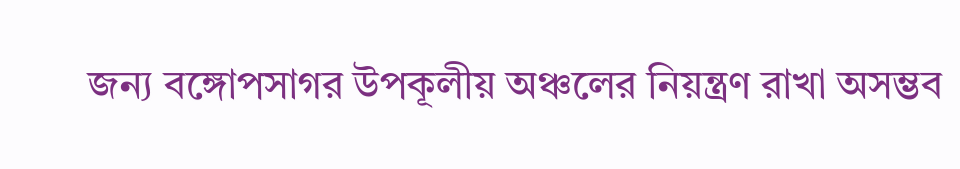জন্য বঙ্গোপসাগর উপকূলীয় অঞ্চলের নিয়ন্ত্রণ রাখা অসম্ভব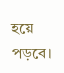হয়ে পড়বে।